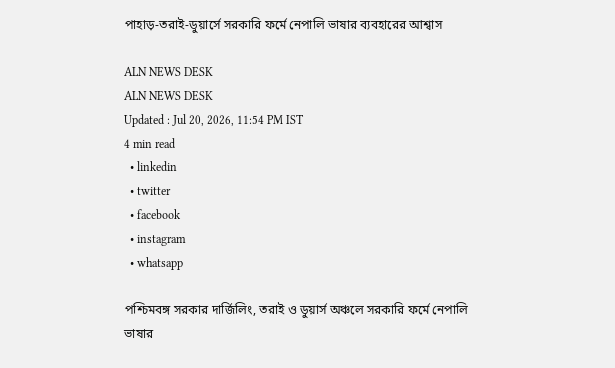পাহাড়-তরাই-ডুয়ার্সে সরকারি ফর্মে নেপালি ভাষার ব্যবহারের আশ্বাস

ALN NEWS DESK
ALN NEWS DESK
Updated : Jul 20, 2026, 11:54 PM IST
4 min read
  • linkedin
  • twitter
  • facebook
  • instagram
  • whatsapp

পশ্চিমবঙ্গ সরকার দার্জিলিং, তরাই ও ডুয়ার্স অঞ্চলে সরকারি ফর্মে নেপালি ভাষার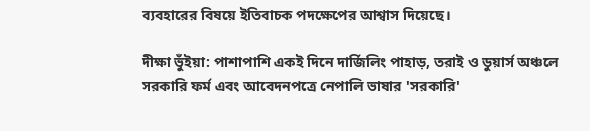ব্যবহারের বিষয়ে ইতিবাচক পদক্ষেপের আশ্বাস দিয়েছে।

দীক্ষা ভুঁইয়া: পাশাপাশি একই দিনে দার্জিলিং পাহাড়, তরাই ও ডুয়ার্স অঞ্চলে সরকারি ফর্ম এবং আবেদনপত্রে নেপালি ভাষার 'সরকারি'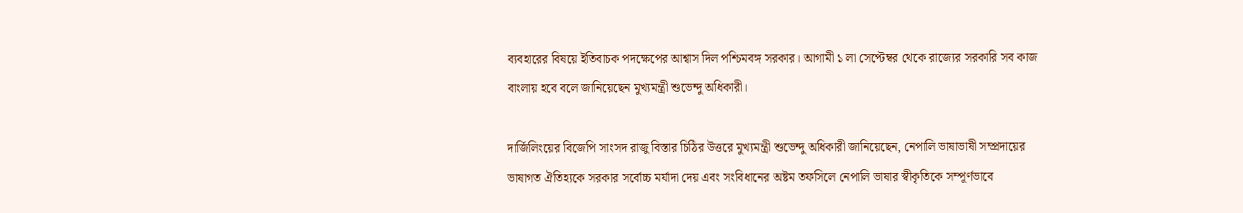ব্যবহারের বিষয়ে ইতিবাচক পদক্ষেপের আশ্বাস দিল পশ্চিমবঙ্গ সরকার। আগামী ১ লা সেপ্টেম্বর থেকে রাজ্যের সরকারি সব কাজ বাংলায় হবে বলে জানিয়েছেন মুখ্যমন্ত্রী শুভেন্দু অধিকারী।

দার্জিলিংয়ের বিজেপি সাংসদ রাজু বিস্তার চিঠির উত্তরে মুখ্যমন্ত্রী শুভেন্দু অধিকারী জানিয়েছেন, নেপালি ভাষাভাষী সম্প্রদায়ের ভাষাগত ঐতিহ্যকে সরকার সর্বোচ্চ মর্যাদা দেয় এবং সংবিধানের অষ্টম তফসিলে নেপালি ভাষার স্বীকৃতিকে সম্পূর্ণভাবে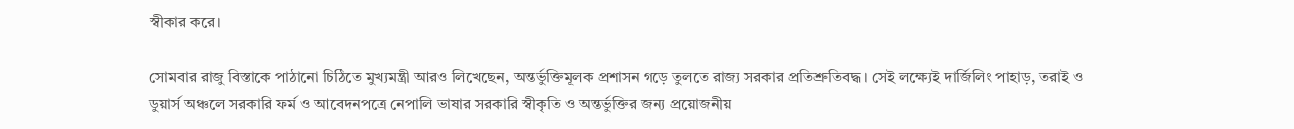স্বীকার করে।

সোমবার রাজু বিস্তাকে পাঠানো চিঠিতে মুখ্যমন্ত্রী আরও লিখেছেন, অন্তর্ভুক্তিমূলক প্রশাসন গড়ে তুলতে রাজ্য সরকার প্রতিশ্রুতিবদ্ধ। সেই লক্ষ্যেই দার্জিলিং পাহাড়, তরাই ও ডুয়ার্স অঞ্চলে সরকারি ফর্ম ও আবেদনপত্রে নেপালি ভাষার সরকারি স্বীকৃতি ও অন্তর্ভুক্তির জন্য প্রয়োজনীয়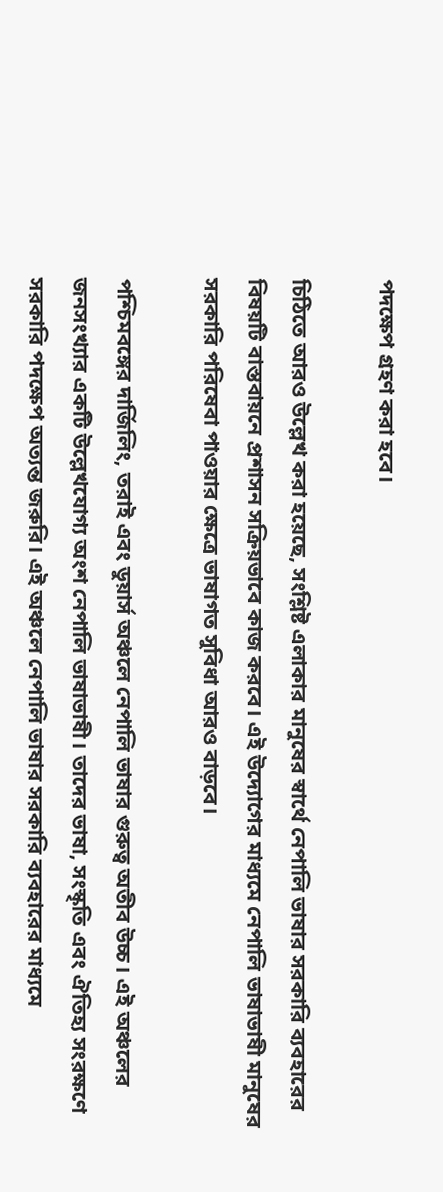পদক্ষেপ গ্রহণ করা হবে।

চিঠিতে আরও উল্লেখ করা হয়েছে, সংশ্লিষ্ট এলাকার মানুষের স্বার্থে নেপালি ভাষার সরকারি ব্যবহারের বিষয়টি বাস্তবায়নে প্রশাসন সক্রিয়ভাবে কাজ করবে। এই উদ্যোগের মাধ্যমে নেপালি ভাষাভাষী মানুষের সরকারি পরিষেবা পাওয়ার ক্ষেত্রে ভাষাগত সুবিধা আরও বাড়বে।

পশ্চিমবঙ্গের দার্জিলিং, তরাই এবং ডুয়ার্স অঞ্চলে নেপালি ভাষার গুরুত্ব অতীব উচ্চ। এই অঞ্চলের জনসংখ্যার একটি উল্লেখযোগ্য অংশ নেপালি ভাষাভাষী। তাদের ভাষা, সংস্কৃতি এবং ঐতিহ্য সংরক্ষণে সরকারি পদক্ষেপ অত্যন্ত জরুরি। এই অঞ্চলে নেপালি ভাষার সরকারি ব্যবহারের মাধ্যমে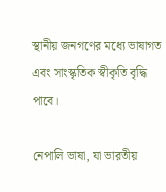স্থানীয় জনগণের মধ্যে ভাষাগত এবং সাংস্কৃতিক স্বীকৃতি বৃদ্ধি পাবে।

নেপালি ভাষা, যা ভারতীয়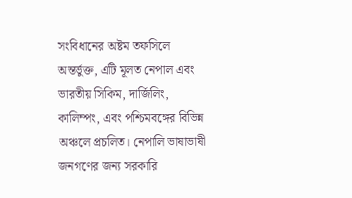সংবিধানের অষ্টম তফসিলে অন্তর্ভুক্ত, এটি মূলত নেপাল এবং ভারতীয় সিকিম, দার্জিলিং, কালিম্পং, এবং পশ্চিমবঙ্গের বিভিন্ন অঞ্চলে প্রচলিত। নেপালি ভাষাভাষী জনগণের জন্য সরকারি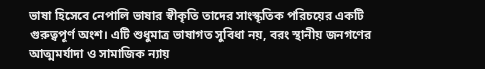ভাষা হিসেবে নেপালি ভাষার স্বীকৃতি তাদের সাংস্কৃতিক পরিচয়ের একটি গুরুত্বপূর্ণ অংশ। এটি শুধুমাত্র ভাষাগত সুবিধা নয়, বরং স্থানীয় জনগণের আত্মমর্যাদা ও সামাজিক ন্যায়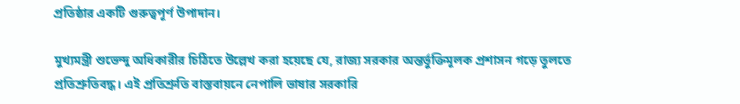প্রতিষ্ঠার একটি গুরুত্বপূর্ণ উপাদান।

মুখ্যমন্ত্রী শুভেন্দু অধিকারীর চিঠিতে উল্লেখ করা হয়েছে যে, রাজ্য সরকার অন্তর্ভুক্তিমূলক প্রশাসন গড়ে তুলতে প্রতিশ্রুতিবদ্ধ। এই প্রতিশ্রুতি বাস্তবায়নে নেপালি ভাষার সরকারি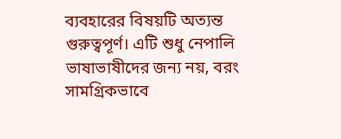ব্যবহারের বিষয়টি অত্যন্ত গুরুত্বপূর্ণ। এটি শুধু নেপালি ভাষাভাষীদের জন্য নয়, বরং সামগ্রিকভাবে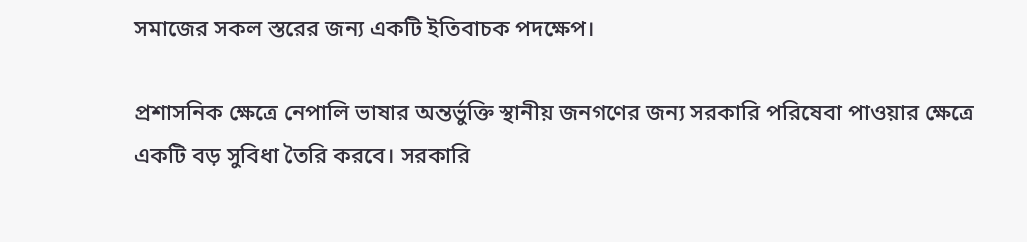সমাজের সকল স্তরের জন্য একটি ইতিবাচক পদক্ষেপ।

প্রশাসনিক ক্ষেত্রে নেপালি ভাষার অন্তর্ভুক্তি স্থানীয় জনগণের জন্য সরকারি পরিষেবা পাওয়ার ক্ষেত্রে একটি বড় সুবিধা তৈরি করবে। সরকারি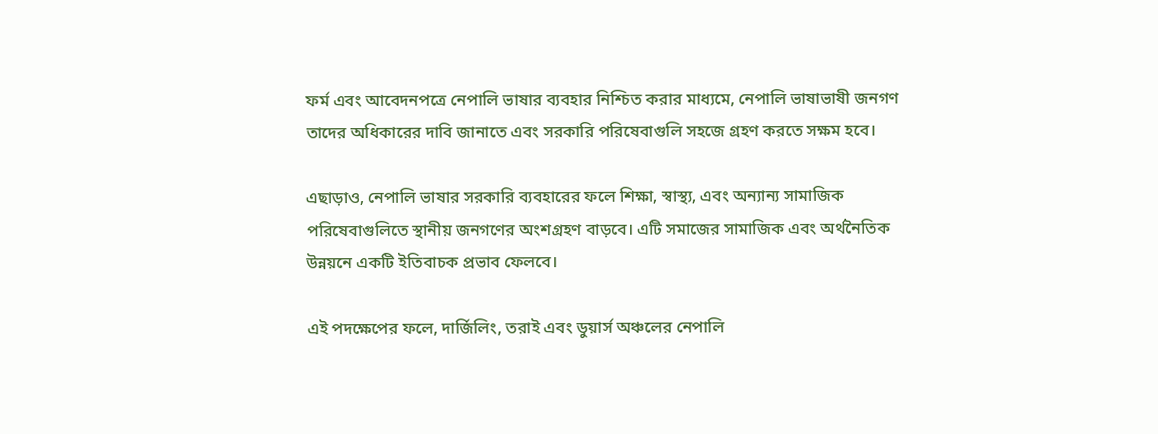ফর্ম এবং আবেদনপত্রে নেপালি ভাষার ব্যবহার নিশ্চিত করার মাধ্যমে, নেপালি ভাষাভাষী জনগণ তাদের অধিকারের দাবি জানাতে এবং সরকারি পরিষেবাগুলি সহজে গ্রহণ করতে সক্ষম হবে।

এছাড়াও, নেপালি ভাষার সরকারি ব্যবহারের ফলে শিক্ষা, স্বাস্থ্য, এবং অন্যান্য সামাজিক পরিষেবাগুলিতে স্থানীয় জনগণের অংশগ্রহণ বাড়বে। এটি সমাজের সামাজিক এবং অর্থনৈতিক উন্নয়নে একটি ইতিবাচক প্রভাব ফেলবে।

এই পদক্ষেপের ফলে, দার্জিলিং, তরাই এবং ডুয়ার্স অঞ্চলের নেপালি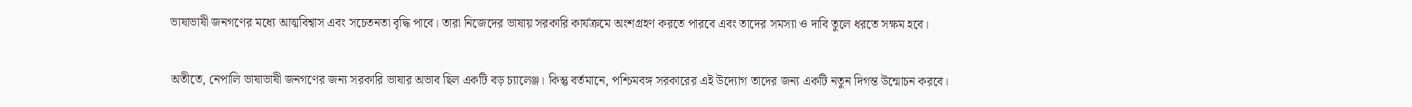ভাষাভাষী জনগণের মধ্যে আত্মবিশ্বাস এবং সচেতনতা বৃদ্ধি পাবে। তারা নিজেদের ভাষায় সরকারি কার্যক্রমে অংশগ্রহণ করতে পারবে এবং তাদের সমস্যা ও দাবি তুলে ধরতে সক্ষম হবে।

অতীতে, নেপালি ভাষাভাষী জনগণের জন্য সরকারি ভাষার অভাব ছিল একটি বড় চ্যালেঞ্জ। কিন্তু বর্তমানে, পশ্চিমবঙ্গ সরকারের এই উদ্যোগ তাদের জন্য একটি নতুন দিগন্ত উন্মোচন করবে।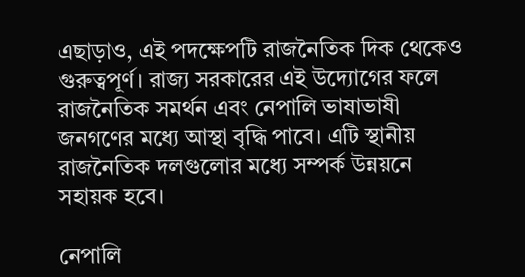এছাড়াও, এই পদক্ষেপটি রাজনৈতিক দিক থেকেও গুরুত্বপূর্ণ। রাজ্য সরকারের এই উদ্যোগের ফলে রাজনৈতিক সমর্থন এবং নেপালি ভাষাভাষী জনগণের মধ্যে আস্থা বৃদ্ধি পাবে। এটি স্থানীয় রাজনৈতিক দলগুলোর মধ্যে সম্পর্ক উন্নয়নে সহায়ক হবে।

নেপালি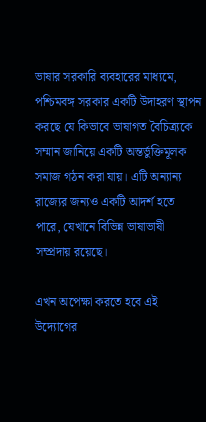ভাষার সরকারি ব্যবহারের মাধ্যমে, পশ্চিমবঙ্গ সরকার একটি উদাহরণ স্থাপন করছে যে কিভাবে ভাষাগত বৈচিত্র্যকে সম্মান জানিয়ে একটি অন্তর্ভুক্তিমূলক সমাজ গঠন করা যায়। এটি অন্যান্য রাজ্যের জন্যও একটি আদর্শ হতে পারে, যেখানে বিভিন্ন ভাষাভাষী সম্প্রদায় রয়েছে।

এখন অপেক্ষা করতে হবে এই উদ্যোগের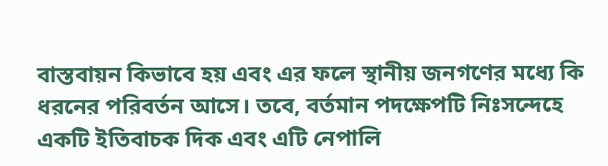বাস্তবায়ন কিভাবে হয় এবং এর ফলে স্থানীয় জনগণের মধ্যে কি ধরনের পরিবর্তন আসে। তবে, বর্তমান পদক্ষেপটি নিঃসন্দেহে একটি ইতিবাচক দিক এবং এটি নেপালি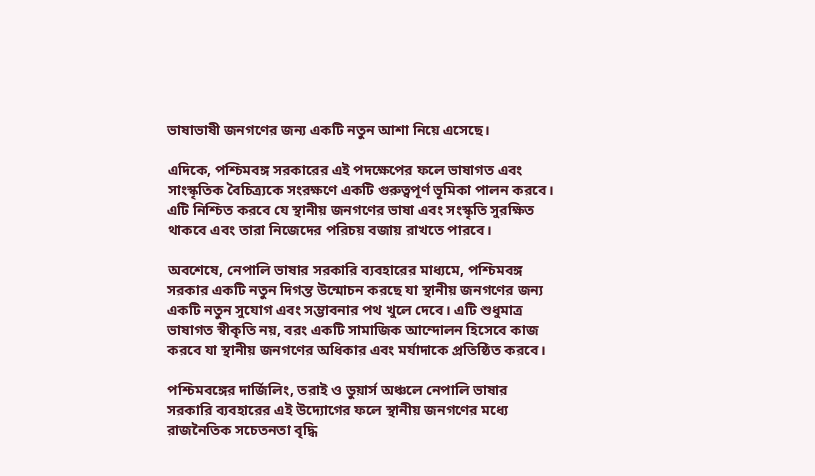ভাষাভাষী জনগণের জন্য একটি নতুন আশা নিয়ে এসেছে।

এদিকে, পশ্চিমবঙ্গ সরকারের এই পদক্ষেপের ফলে ভাষাগত এবং সাংস্কৃতিক বৈচিত্র্যকে সংরক্ষণে একটি গুরুত্বপূর্ণ ভূমিকা পালন করবে। এটি নিশ্চিত করবে যে স্থানীয় জনগণের ভাষা এবং সংস্কৃতি সুরক্ষিত থাকবে এবং তারা নিজেদের পরিচয় বজায় রাখতে পারবে।

অবশেষে, নেপালি ভাষার সরকারি ব্যবহারের মাধ্যমে, পশ্চিমবঙ্গ সরকার একটি নতুন দিগন্ত উন্মোচন করছে যা স্থানীয় জনগণের জন্য একটি নতুন সুযোগ এবং সম্ভাবনার পথ খুলে দেবে। এটি শুধুমাত্র ভাষাগত স্বীকৃতি নয়, বরং একটি সামাজিক আন্দোলন হিসেবে কাজ করবে যা স্থানীয় জনগণের অধিকার এবং মর্যাদাকে প্রতিষ্ঠিত করবে।

পশ্চিমবঙ্গের দার্জিলিং, তরাই ও ডুয়ার্স অঞ্চলে নেপালি ভাষার সরকারি ব্যবহারের এই উদ্যোগের ফলে স্থানীয় জনগণের মধ্যে রাজনৈতিক সচেতনতা বৃদ্ধি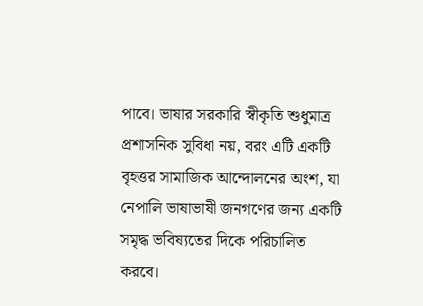পাবে। ভাষার সরকারি স্বীকৃতি শুধুমাত্র প্রশাসনিক সুবিধা নয়, বরং এটি একটি বৃহত্তর সামাজিক আন্দোলনের অংশ, যা নেপালি ভাষাভাষী জনগণের জন্য একটি সমৃদ্ধ ভবিষ্যতের দিকে পরিচালিত করবে।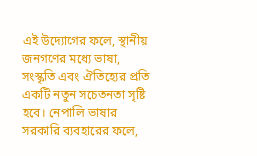এই উদ্যোগের ফলে, স্থানীয় জনগণের মধ্যে ভাষা, সংস্কৃতি এবং ঐতিহ্যের প্রতি একটি নতুন সচেতনতা সৃষ্টি হবে। নেপালি ভাষার সরকারি ব্যবহারের ফলে,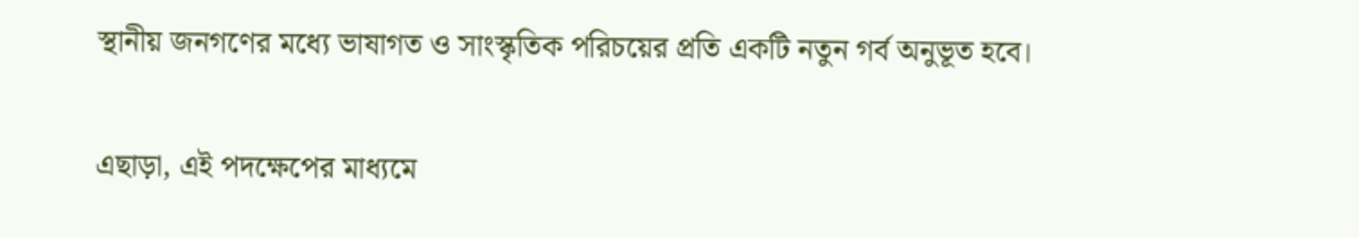স্থানীয় জনগণের মধ্যে ভাষাগত ও সাংস্কৃতিক পরিচয়ের প্রতি একটি নতুন গর্ব অনুভূত হবে।

এছাড়া, এই পদক্ষেপের মাধ্যমে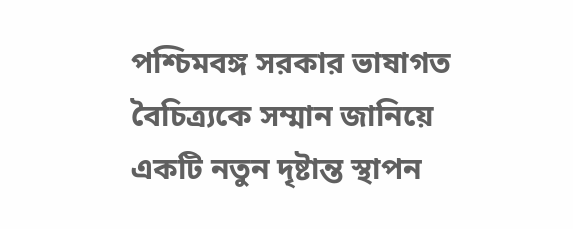পশ্চিমবঙ্গ সরকার ভাষাগত বৈচিত্র্যকে সম্মান জানিয়ে একটি নতুন দৃষ্টান্ত স্থাপন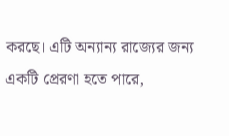করছে। এটি অন্যান্য রাজ্যের জন্য একটি প্রেরণা হতে পারে,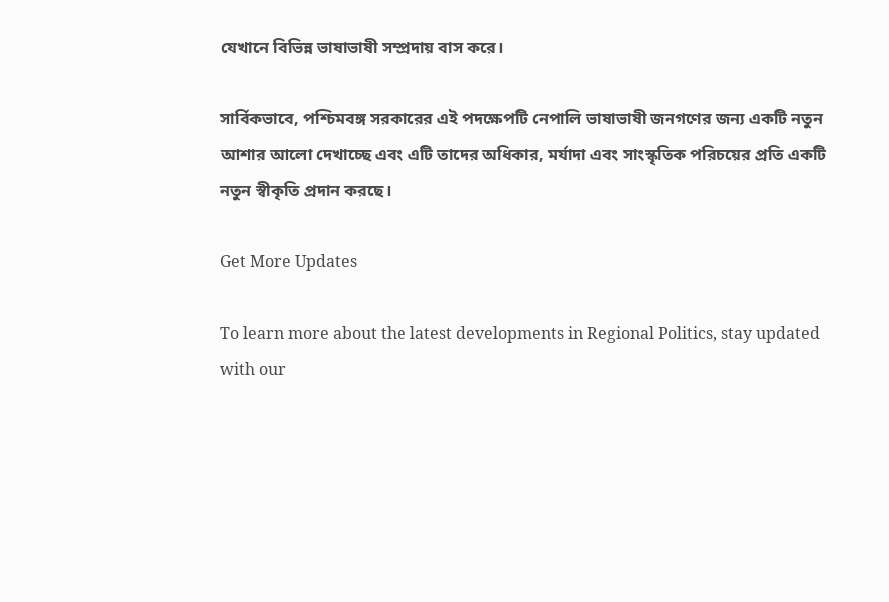যেখানে বিভিন্ন ভাষাভাষী সম্প্রদায় বাস করে।

সার্বিকভাবে, পশ্চিমবঙ্গ সরকারের এই পদক্ষেপটি নেপালি ভাষাভাষী জনগণের জন্য একটি নতুন আশার আলো দেখাচ্ছে এবং এটি তাদের অধিকার, মর্যাদা এবং সাংস্কৃতিক পরিচয়ের প্রতি একটি নতুন স্বীকৃতি প্রদান করছে।

Get More Updates

To learn more about the latest developments in Regional Politics, stay updated with our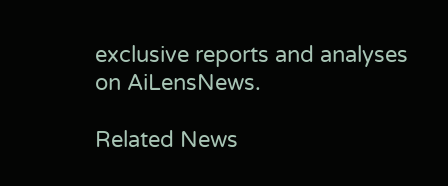exclusive reports and analyses on AiLensNews.

Related News